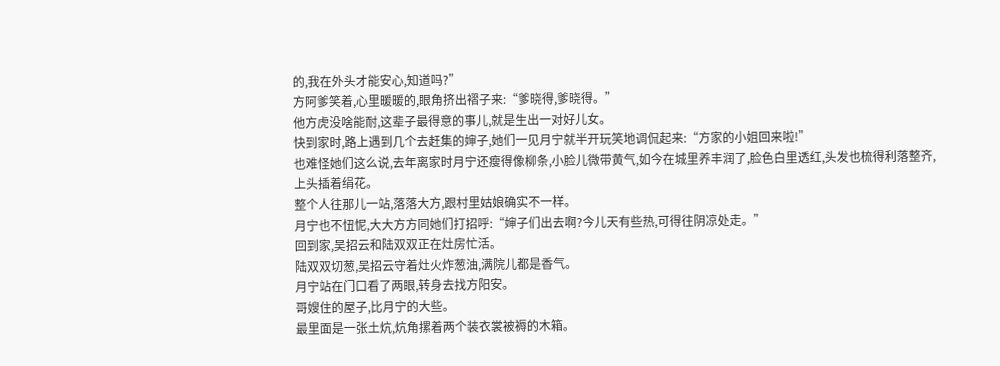的,我在外头才能安心,知道吗?”
方阿爹笑着,心里暖暖的,眼角挤出褶子来:“爹晓得,爹晓得。”
他方虎没啥能耐,这辈子最得意的事儿,就是生出一对好儿女。
快到家时,路上遇到几个去赶集的婶子,她们一见月宁就半开玩笑地调侃起来:“方家的小姐回来啦!”
也难怪她们这么说,去年离家时月宁还瘦得像柳条,小脸儿微带黄气,如今在城里养丰润了,脸色白里透红,头发也梳得利落整齐,上头插着绢花。
整个人往那儿一站,落落大方,跟村里姑娘确实不一样。
月宁也不忸怩,大大方方同她们打招呼:“婶子们出去啊?今儿天有些热,可得往阴凉处走。”
回到家,吴招云和陆双双正在灶房忙活。
陆双双切葱,吴招云守着灶火炸葱油,满院儿都是香气。
月宁站在门口看了两眼,转身去找方阳安。
哥嫂住的屋子,比月宁的大些。
最里面是一张土炕,炕角摞着两个装衣裳被褥的木箱。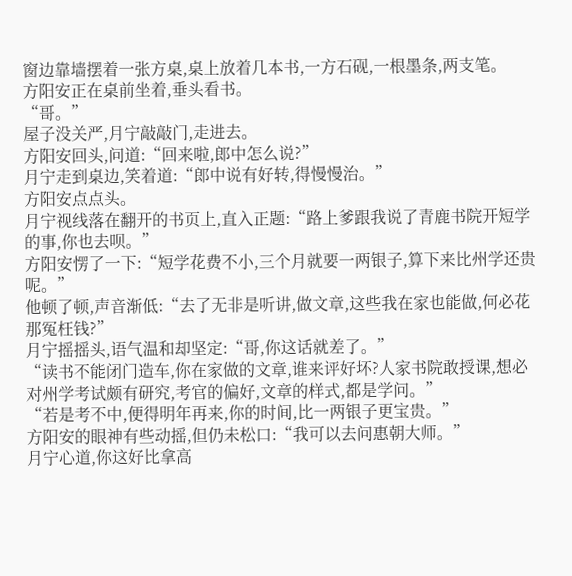窗边靠墙摆着一张方桌,桌上放着几本书,一方石砚,一根墨条,两支笔。
方阳安正在桌前坐着,垂头看书。
“哥。”
屋子没关严,月宁敲敲门,走进去。
方阳安回头,问道:“回来啦,郎中怎么说?”
月宁走到桌边,笑着道:“郎中说有好转,得慢慢治。”
方阳安点点头。
月宁视线落在翻开的书页上,直入正题:“路上爹跟我说了青鹿书院开短学的事,你也去呗。”
方阳安愣了一下:“短学花费不小,三个月就要一两银子,算下来比州学还贵呢。”
他顿了顿,声音渐低:“去了无非是听讲,做文章,这些我在家也能做,何必花那冤枉钱?”
月宁摇摇头,语气温和却坚定:“哥,你这话就差了。”
“读书不能闭门造车,你在家做的文章,谁来评好坏?人家书院敢授课,想必对州学考试颇有研究,考官的偏好,文章的样式,都是学问。”
“若是考不中,便得明年再来,你的时间,比一两银子更宝贵。”
方阳安的眼神有些动摇,但仍未松口:“我可以去问惠朝大师。”
月宁心道,你这好比拿高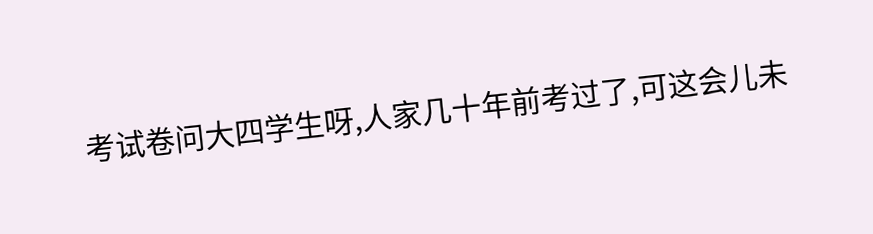考试卷问大四学生呀,人家几十年前考过了,可这会儿未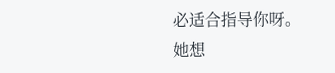必适合指导你呀。
她想